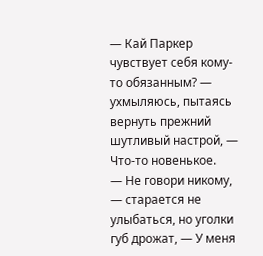— Кай Паркер чувствует себя кому-то обязанным? — ухмыляюсь, пытаясь вернуть прежний шутливый настрой, — Что-то новенькое.
— Не говори никому, — старается не улыбаться, но уголки губ дрожат, — У меня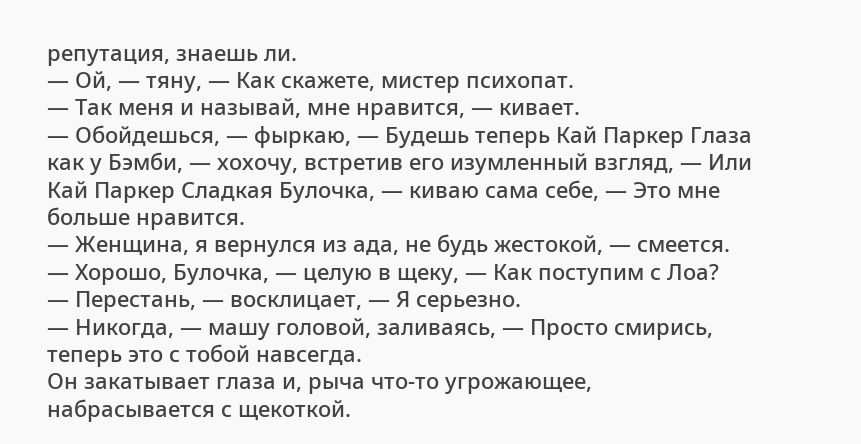репутация, знаешь ли.
— Ой, — тяну, — Как скажете, мистер психопат.
— Так меня и называй, мне нравится, — кивает.
— Обойдешься, — фыркаю, — Будешь теперь Кай Паркер Глаза как у Бэмби, — хохочу, встретив его изумленный взгляд, — Или Кай Паркер Сладкая Булочка, — киваю сама себе, — Это мне больше нравится.
— Женщина, я вернулся из ада, не будь жестокой, — смеется.
— Хорошо, Булочка, — целую в щеку, — Как поступим с Лоа?
— Перестань, — восклицает, — Я серьезно.
— Никогда, — машу головой, заливаясь, — Просто смирись, теперь это с тобой навсегда.
Он закатывает глаза и, рыча что-то угрожающее, набрасывается с щекоткой.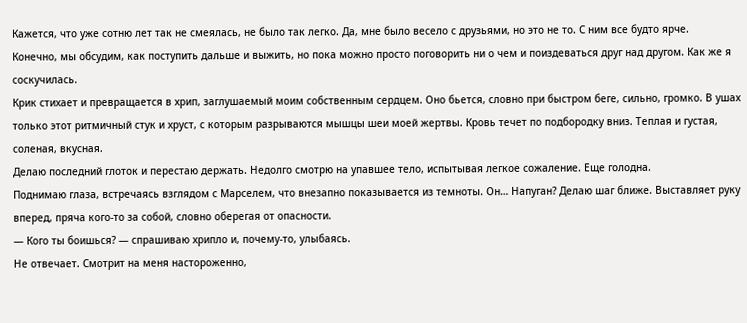Кажется, что уже сотню лет так не смеялась, не было так легко. Да, мне было весело с друзьями, но это не то. С ним все будто ярче.
Конечно, мы обсудим, как поступить дальше и выжить, но пока можно просто поговорить ни о чем и поиздеваться друг над другом. Как же я соскучилась.
Крик стихает и превращается в хрип, заглушаемый моим собственным сердцем. Оно бьется, словно при быстром беге, сильно, громко. В ушах только этот ритмичный стук и хруст, с которым разрываются мышцы шеи моей жертвы. Кровь течет по подбородку вниз. Теплая и густая, соленая, вкусная.
Делаю последний глоток и перестаю держать. Недолго смотрю на упавшее тело, испытывая легкое сожаление. Еще голодна.
Поднимаю глаза, встречаясь взглядом с Марселем, что внезапно показывается из темноты. Он… Напуган? Делаю шаг ближе. Выставляет руку вперед, пряча кого-то за собой, словно оберегая от опасности.
— Кого ты боишься? — спрашиваю хрипло и, почему-то, улыбаясь.
Не отвечает. Смотрит на меня настороженно,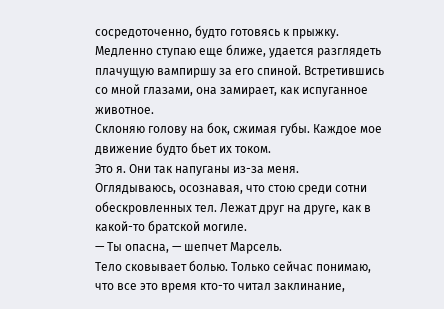сосредоточенно, будто готовясь к прыжку. Медленно ступаю еще ближе, удается разглядеть плачущую вампиршу за его спиной. Встретившись со мной глазами, она замирает, как испуганное животное.
Склоняю голову на бок, сжимая губы. Каждое мое движение будто бьет их током.
Это я. Они так напуганы из-за меня.
Оглядываюсь, осознавая, что стою среди сотни обескровленных тел. Лежат друг на друге, как в какой-то братской могиле.
— Ты опасна, — шепчет Марсель.
Тело сковывает болью. Только сейчас понимаю, что все это время кто-то читал заклинание,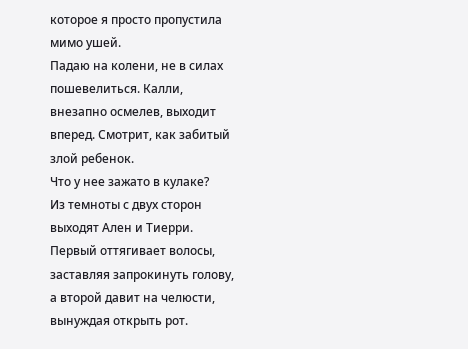которое я просто пропустила мимо ушей.
Падаю на колени, не в силах пошевелиться. Калли, внезапно осмелев, выходит вперед. Смотрит, как забитый злой ребенок.
Что у нее зажато в кулаке?
Из темноты с двух сторон выходят Ален и Тиерри. Первый оттягивает волосы, заставляя запрокинуть голову, а второй давит на челюсти, вынуждая открыть рот.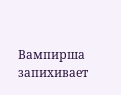Вампирша запихивает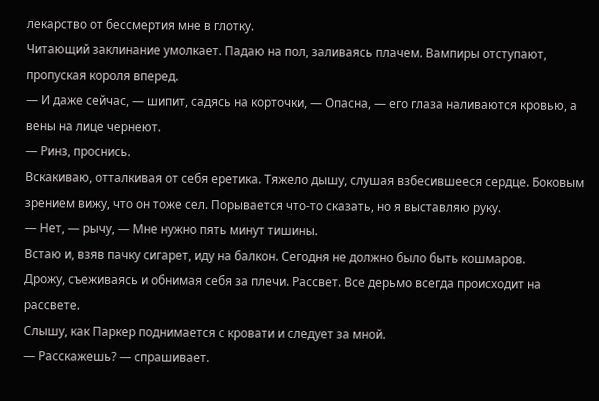лекарство от бессмертия мне в глотку.
Читающий заклинание умолкает. Падаю на пол, заливаясь плачем. Вампиры отступают, пропуская короля вперед.
— И даже сейчас, — шипит, садясь на корточки, — Опасна, — его глаза наливаются кровью, а вены на лице чернеют.
— Ринз, проснись.
Вскакиваю, отталкивая от себя еретика. Тяжело дышу, слушая взбесившееся сердце. Боковым зрением вижу, что он тоже сел. Порывается что-то сказать, но я выставляю руку.
— Нет, — рычу, — Мне нужно пять минут тишины.
Встаю и, взяв пачку сигарет, иду на балкон. Сегодня не должно было быть кошмаров.
Дрожу, съеживаясь и обнимая себя за плечи. Рассвет. Все дерьмо всегда происходит на рассвете.
Слышу, как Паркер поднимается с кровати и следует за мной.
— Расскажешь? — спрашивает.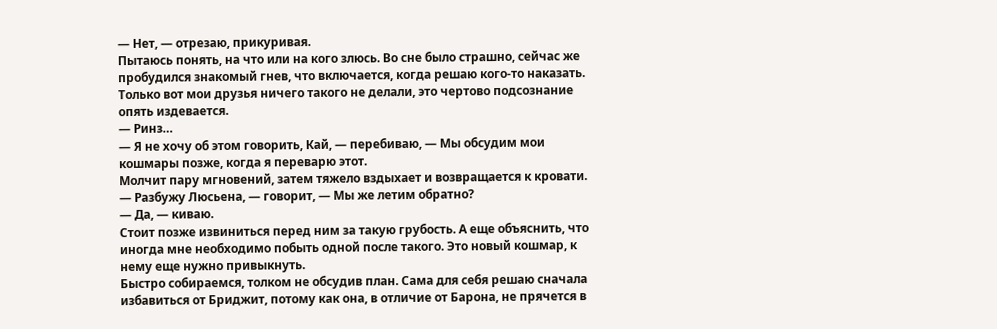— Нет, — отрезаю, прикуривая.
Пытаюсь понять, на что или на кого злюсь. Во сне было страшно, сейчас же пробудился знакомый гнев, что включается, когда решаю кого-то наказать. Только вот мои друзья ничего такого не делали, это чертово подсознание опять издевается.
— Ринз…
— Я не хочу об этом говорить, Кай, — перебиваю, — Мы обсудим мои кошмары позже, когда я переварю этот.
Молчит пару мгновений, затем тяжело вздыхает и возвращается к кровати.
— Разбужу Люсьена, — говорит, — Мы же летим обратно?
— Да, — киваю.
Стоит позже извиниться перед ним за такую грубость. А еще объяснить, что иногда мне необходимо побыть одной после такого. Это новый кошмар, к нему еще нужно привыкнуть.
Быстро собираемся, толком не обсудив план. Сама для себя решаю сначала избавиться от Бриджит, потому как она, в отличие от Барона, не прячется в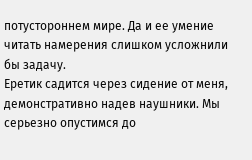потустороннем мире. Да и ее умение читать намерения слишком усложнили бы задачу.
Еретик садится через сидение от меня, демонстративно надев наушники. Мы серьезно опустимся до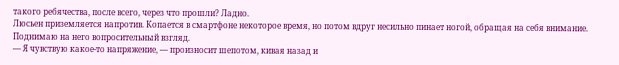такого ребячества, после всего, через что прошли? Ладно.
Люсьен приземляется напротив. Копается в смартфоне некоторое время, но потом вдруг несильно пинает ногой, обращая на себя внимание. Поднимаю на него вопросительный взгляд.
— Я чувствую какое-то напряжение, — произносит шепотом, кивая назад и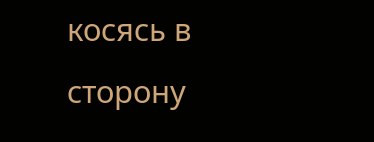косясь в сторону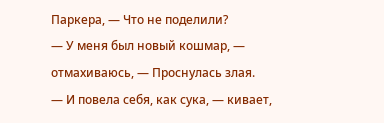Паркера, — Что не поделили?
— У меня был новый кошмар, — отмахиваюсь, — Проснулась злая.
— И повела себя, как сука, — кивает,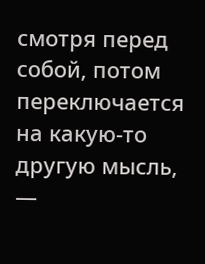смотря перед собой, потом переключается на какую-то другую мысль, —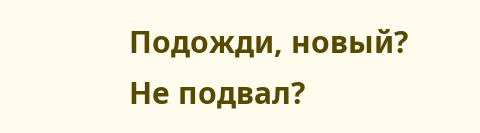Подожди, новый? Не подвал?